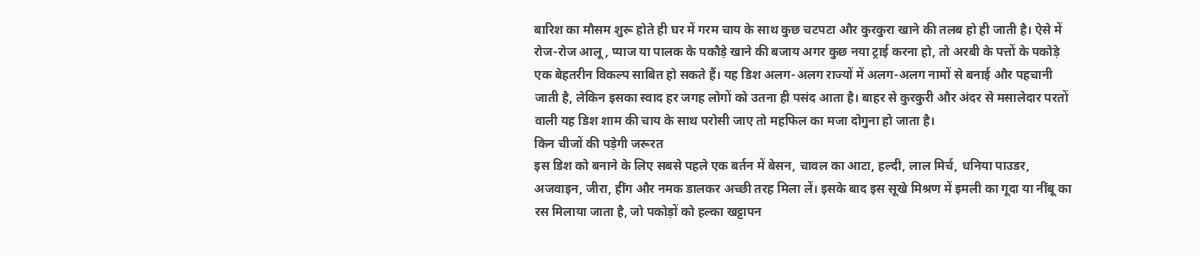बारिश का मौसम शुरू होते ही घर में गरम चाय के साथ कुछ चटपटा और कुरकुरा खाने की तलब हो ही जाती है। ऐसे में रोज-रोज आलू, प्याज या पालक के पकौड़े खाने की बजाय अगर कुछ नया ट्राई करना हो, तो अरबी के पत्तों के पकोड़े एक बेहतरीन विकल्प साबित हो सकते हैं। यह डिश अलग-अलग राज्यों में अलग-अलग नामों से बनाई और पहचानी जाती है, लेकिन इसका स्वाद हर जगह लोगों को उतना ही पसंद आता है। बाहर से कुरकुरी और अंदर से मसालेदार परतों वाली यह डिश शाम की चाय के साथ परोसी जाए तो महफिल का मजा दोगुना हो जाता है।
किन चीजों की पड़ेगी जरूरत
इस डिश को बनाने के लिए सबसे पहले एक बर्तन में बेसन, चावल का आटा, हल्दी, लाल मिर्च, धनिया पाउडर, अजवाइन, जीरा, हींग और नमक डालकर अच्छी तरह मिला लें। इसके बाद इस सूखे मिश्रण में इमली का गूदा या नींबू का रस मिलाया जाता है, जो पकोड़ों को हल्का खट्टापन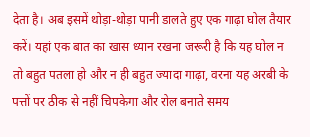देता है। अब इसमें थोड़ा-थोड़ा पानी डालते हुए एक गाढ़ा घोल तैयार करें। यहां एक बात का खास ध्यान रखना जरूरी है कि यह घोल न तो बहुत पतला हो और न ही बहुत ज्यादा गाढ़ा, वरना यह अरबी के पत्तों पर ठीक से नहीं चिपकेगा और रोल बनाते समय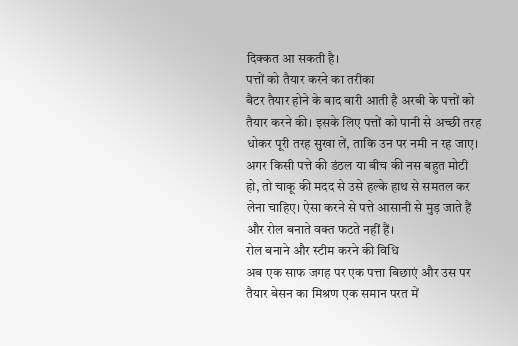दिक्कत आ सकती है।
पत्तों को तैयार करने का तरीका
बैटर तैयार होने के बाद बारी आती है अरबी के पत्तों को तैयार करने की। इसके लिए पत्तों को पानी से अच्छी तरह धोकर पूरी तरह सुखा लें, ताकि उन पर नमी न रह जाए। अगर किसी पत्ते की डंठल या बीच की नस बहुत मोटी हो, तो चाकू की मदद से उसे हल्के हाथ से समतल कर लेना चाहिए। ऐसा करने से पत्ते आसानी से मुड़ जाते हैं और रोल बनाते वक्त फटते नहीं हैं।
रोल बनाने और स्टीम करने की विधि
अब एक साफ जगह पर एक पत्ता बिछाएं और उस पर तैयार बेसन का मिश्रण एक समान परत में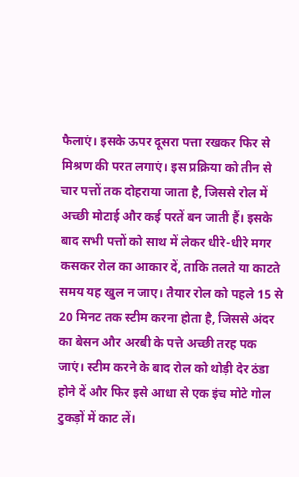फैलाएं। इसके ऊपर दूसरा पत्ता रखकर फिर से मिश्रण की परत लगाएं। इस प्रक्रिया को तीन से चार पत्तों तक दोहराया जाता है, जिससे रोल में अच्छी मोटाई और कई परतें बन जाती हैं। इसके बाद सभी पत्तों को साथ में लेकर धीरे-धीरे मगर कसकर रोल का आकार दें, ताकि तलते या काटते समय यह खुल न जाए। तैयार रोल को पहले 15 से 20 मिनट तक स्टीम करना होता है, जिससे अंदर का बेसन और अरबी के पत्ते अच्छी तरह पक जाएं। स्टीम करने के बाद रोल को थोड़ी देर ठंडा होने दें और फिर इसे आधा से एक इंच मोटे गोल टुकड़ों में काट लें।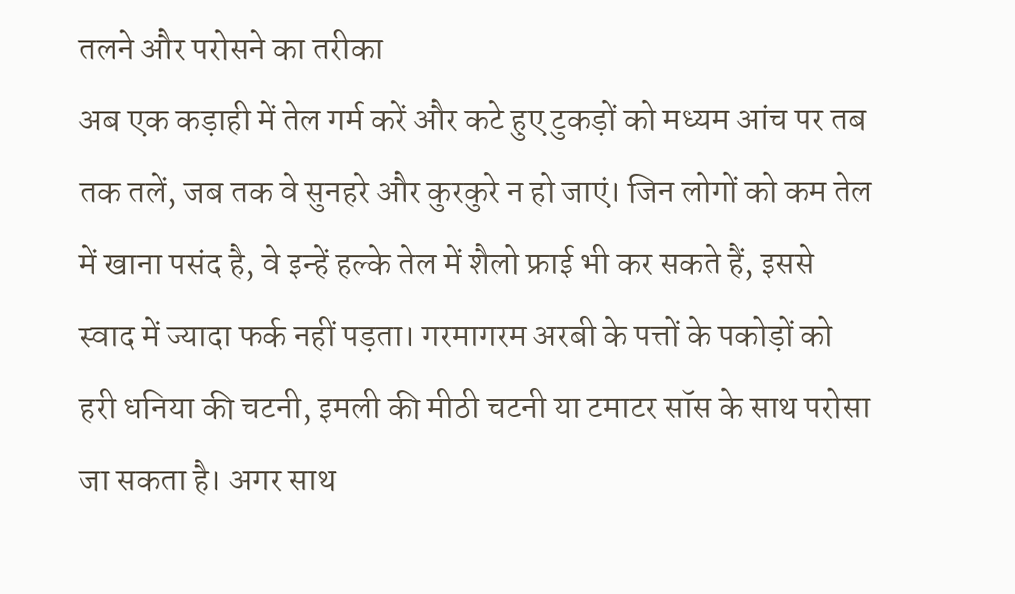तलने और परोसने का तरीका
अब एक कड़ाही में तेल गर्म करें और कटे हुए टुकड़ों को मध्यम आंच पर तब तक तलें, जब तक वे सुनहरे और कुरकुरे न हो जाएं। जिन लोगों को कम तेल में खाना पसंद है, वे इन्हें हल्के तेल में शैलो फ्राई भी कर सकते हैं, इससे स्वाद में ज्यादा फर्क नहीं पड़ता। गरमागरम अरबी के पत्तों के पकोड़ों को हरी धनिया की चटनी, इमली की मीठी चटनी या टमाटर सॉस के साथ परोसा जा सकता है। अगर साथ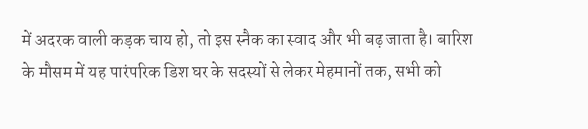में अदरक वाली कड़क चाय हो, तो इस स्नैक का स्वाद और भी बढ़ जाता है। बारिश के मौसम में यह पारंपरिक डिश घर के सदस्यों से लेकर मेहमानों तक, सभी को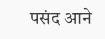पसंद आने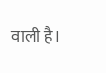वाली है।